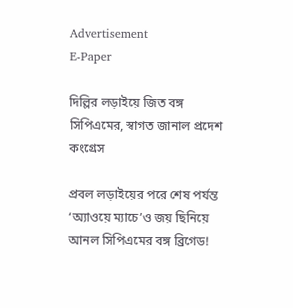Advertisement
E-Paper

দিল্লির লড়াইয়ে জিত বঙ্গ সিপিএমের, স্বাগত জানাল প্রদেশ কংগ্রেস

প্রবল লড়াইয়ের পরে শেষ পর্যন্ত ‘অ্যাওয়ে ম্যাচে’ও জয় ছিনিয়ে আনল সিপিএমের বঙ্গ ব্রিগেড!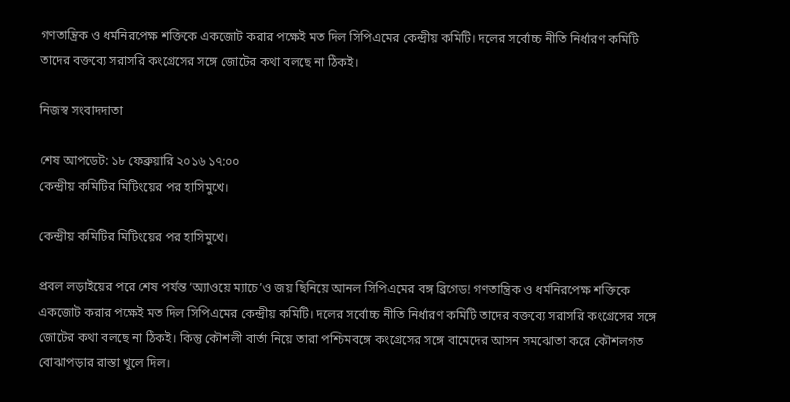গণতান্ত্রিক ও ধর্মনিরপেক্ষ শক্তিকে একজোট করার পক্ষেই মত দিল সিপিএমের কেন্দ্রীয় কমিটি। দলের সর্বোচ্চ নীতি নির্ধারণ কমিটি তাদের বক্তব্যে সরাসরি কংগ্রেসের সঙ্গে জোটের কথা বলছে না ঠিকই।

নিজস্ব সংবাদদাতা

শেষ আপডেট: ১৮ ফেব্রুয়ারি ২০১৬ ১৭:০০
কেন্দ্রীয় কমিটির মিটিংয়ের পর হাসিমুখে।

কেন্দ্রীয় কমিটির মিটিংয়ের পর হাসিমুখে।

প্রবল লড়াইয়ের পরে শেষ পর্যন্ত ‘অ্যাওয়ে ম্যাচে’ও জয় ছিনিয়ে আনল সিপিএমের বঙ্গ ব্রিগেড! গণতান্ত্রিক ও ধর্মনিরপেক্ষ শক্তিকে একজোট করার পক্ষেই মত দিল সিপিএমের কেন্দ্রীয় কমিটি। দলের সর্বোচ্চ নীতি নির্ধারণ কমিটি তাদের বক্তব্যে সরাসরি কংগ্রেসের সঙ্গে জোটের কথা বলছে না ঠিকই। কিন্তু কৌশলী বার্তা নিয়ে তারা পশ্চিমবঙ্গে কংগ্রেসের সঙ্গে বামেদের আসন সমঝোতা করে কৌশলগত বোঝাপড়ার রাস্তা খুলে দিল।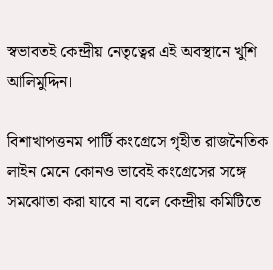স্বভাবতই কেন্দ্রীয় নেতৃত্বের এই অবস্থানে খুশি আলিমুদ্দিন।

বিশাখাপত্তনম পার্টি কংগ্রেসে গৃহীত রাজনৈতিক লাইন মেনে কোনও ভাবেই কংগ্রেসের সঙ্গে সমঝোতা করা যাবে না বলে কেন্দ্রীয় কমিটিতে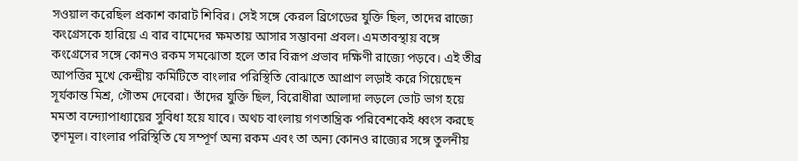সওয়াল করেছিল প্রকাশ কারাট শিবির। সেই সঙ্গে কেরল ব্রিগেডের যুক্তি ছিল, তাদের রাজ্যে কংগ্রেসকে হারিয়ে এ বার বামেদের ক্ষমতায় আসার সম্ভাবনা প্রবল। এমতাবস্থায় বঙ্গে কংগ্রেসের সঙ্গে কোনও রকম সমঝোতা হলে তার বিরূপ প্রভাব দক্ষিণী রাজ্যে পড়বে। এই তীব্র আপত্তির মুখে কেন্দ্রীয় কমিটিতে বাংলার পরিস্থিতি বোঝাতে আপ্রাণ লড়াই করে গিয়েছেন সূর্যকান্ত মিশ্র, গৌতম দেবেরা। তাঁদের যুক্তি ছিল, বিরোধীরা আলাদা লড়লে ভোট ভাগ হয়ে মমতা বন্দ্যোপাধ্যায়ের সুবিধা হয়ে যাবে। অথচ বাংলায় গণতান্ত্রিক পরিবেশকেই ধ্বংস করছে তৃণমূল। বাংলার পরিস্থিতি যে সম্পূর্ণ অন্য রকম এবং তা অন্য কোনও রাজ্যের সঙ্গে তুলনীয়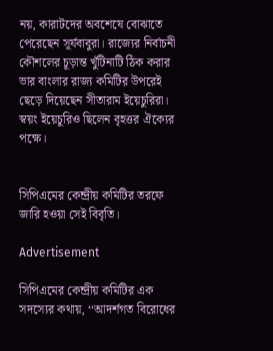নয়, কারাটদের অবশেষে বোঝাতে পেরেছেন সূর্যবাবুরা। রাজ্যের নির্বাচনী কৌশলের চূড়ান্ত খুঁটিনাটি ঠিক করার ভার বাংলার রাজ্য কমিটির উপরেই ছেড়ে দিয়েছেন সীতারাম ইয়েচুরিরা। স্বয়ং ইয়েচুরিও ছিলেন বৃহত্তর ঐক্যের পক্ষে।


সিপিএমের কেন্দ্রীয় কমিটির তরফে জারি হওয়া সেই বিবৃতি।

Advertisement

সিপিএমের কেন্দ্রীয় কমিটির এক সদস্যের কথায়, ‘‘আদর্শগত বিরোধের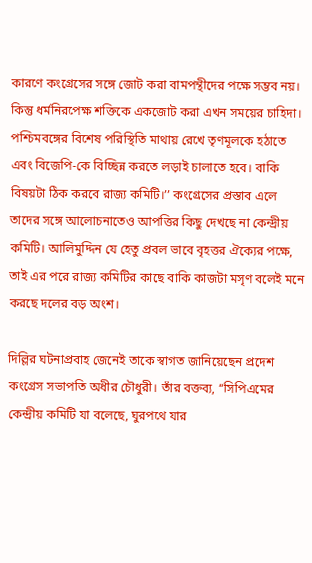কারণে কংগ্রেসের সঙ্গে জোট করা বামপন্থীদের পক্ষে সম্ভব নয়। কিন্তু ধর্মনিরপেক্ষ শক্তিকে একজোট করা এখন সময়ের চাহিদা। পশ্চিমবঙ্গের বিশেষ পরিস্থিতি মাথায় রেখে তৃণমূলকে হঠাতে এবং বিজেপি-কে বিচ্ছিন্ন করতে লড়াই চালাতে হবে। বাকি বিষয়টা ঠিক করবে রাজ্য কমিটি।’’ কংগ্রেসের প্রস্তাব এলে তাদের সঙ্গে আলোচনাতেও আপত্তির কিছু দেখছে না কেন্দ্রীয় কমিটি। আলিমুদ্দিন যে হেতু প্রবল ভাবে বৃহত্তর ঐক্যের পক্ষে, তাই এর পরে রাজ্য কমিটির কাছে বাকি কাজটা মসৃণ বলেই মনে করছে দলের বড় অংশ।

দিল্লির ঘটনাপ্রবাহ জেনেই তাকে স্বাগত জানিয়েছেন প্রদেশ কংগ্রেস সভাপতি অধীর চৌধুরী। তাঁর বক্তব্য, ‘‘সিপিএমের কেন্দ্রীয় কমিটি যা বলেছে, ঘুরপথে যার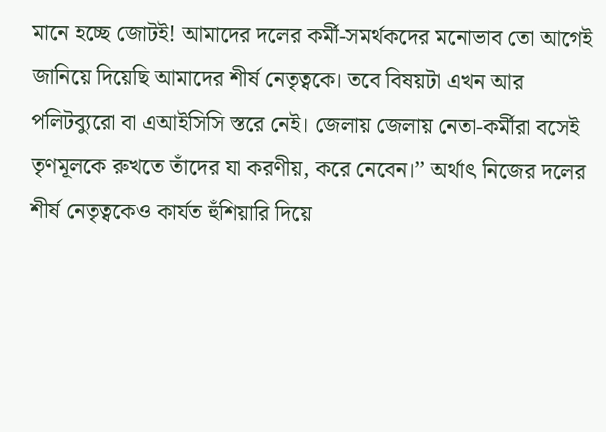মানে হচ্ছে জোটই! আমাদের দলের কর্মী-সমর্থকদের মনোভাব তো আগেই জানিয়ে দিয়েছি আমাদের শীর্ষ নেতৃত্বকে। তবে বিষয়টা এখন আর পলিটব্যুরো বা এআইসিসি স্তরে নেই। জেলায় জেলায় নেতা-কর্মীরা বসেই তৃণমূলকে রুখতে তাঁদের যা করণীয়, করে নেবেন।’’ অর্থাৎ নিজের দলের শীর্ষ নেতৃত্বকেও কার্যত হুঁশিয়ারি দিয়ে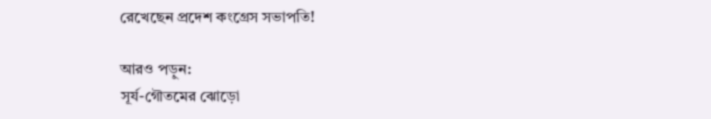রেখেছেন প্রদেশ কংগ্রেস সভাপতি!

আরও পড়ুন:
সূর্য-গৌতমের ঝোড়ো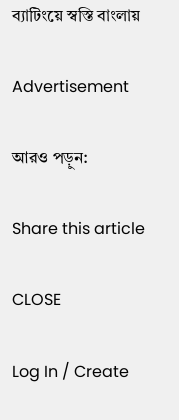ব্যাটিংয়ে স্বস্তি বাংলায়

Advertisement

আরও পড়ুন:

Share this article

CLOSE

Log In / Create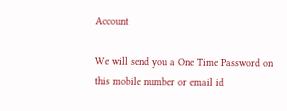Account

We will send you a One Time Password on this mobile number or email id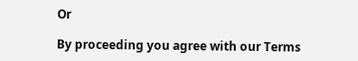Or

By proceeding you agree with our Terms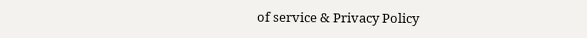of service & Privacy Policy